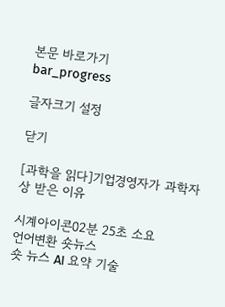본문 바로가기
bar_progress

글자크기 설정

닫기

[과학을 읽다]기업경영자가 과학자상 받은 이유

시계아이콘02분 25초 소요
언어변환 숏뉴스
숏 뉴스 AI 요약 기술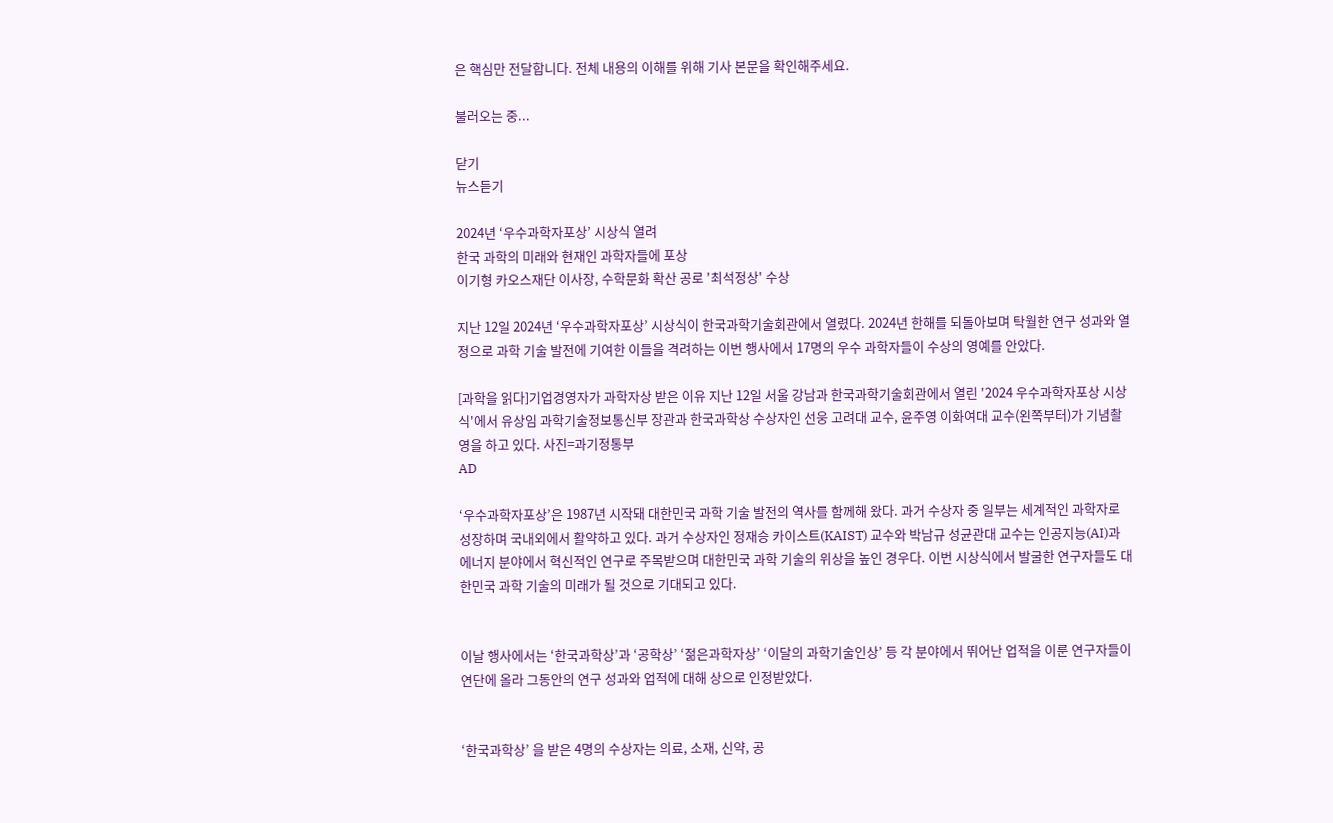은 핵심만 전달합니다. 전체 내용의 이해를 위해 기사 본문을 확인해주세요.

불러오는 중...

닫기
뉴스듣기

2024년 ‘우수과학자포상’ 시상식 열려
한국 과학의 미래와 현재인 과학자들에 포상
이기형 카오스재단 이사장, 수학문화 확산 공로 '최석정상' 수상

지난 12일 2024년 ‘우수과학자포상’ 시상식이 한국과학기술회관에서 열렸다. 2024년 한해를 되돌아보며 탁월한 연구 성과와 열정으로 과학 기술 발전에 기여한 이들을 격려하는 이번 행사에서 17명의 우수 과학자들이 수상의 영예를 안았다.

[과학을 읽다]기업경영자가 과학자상 받은 이유 지난 12일 서울 강남과 한국과학기술회관에서 열린 '2024 우수과학자포상 시상식'에서 유상임 과학기술정보통신부 장관과 한국과학상 수상자인 선웅 고려대 교수, 윤주영 이화여대 교수(왼쪽부터)가 기념촬영을 하고 있다. 사진=과기정통부
AD

‘우수과학자포상’은 1987년 시작돼 대한민국 과학 기술 발전의 역사를 함께해 왔다. 과거 수상자 중 일부는 세계적인 과학자로 성장하며 국내외에서 활약하고 있다. 과거 수상자인 정재승 카이스트(KAIST) 교수와 박남규 성균관대 교수는 인공지능(AI)과 에너지 분야에서 혁신적인 연구로 주목받으며 대한민국 과학 기술의 위상을 높인 경우다. 이번 시상식에서 발굴한 연구자들도 대한민국 과학 기술의 미래가 될 것으로 기대되고 있다.


이날 행사에서는 ‘한국과학상’과 ‘공학상’ ‘젊은과학자상’ ‘이달의 과학기술인상’ 등 각 분야에서 뛰어난 업적을 이룬 연구자들이 연단에 올라 그동안의 연구 성과와 업적에 대해 상으로 인정받았다.


‘한국과학상’ 을 받은 4명의 수상자는 의료, 소재, 신약, 공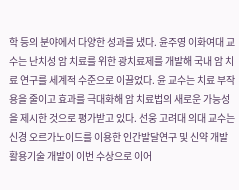학 등의 분야에서 다양한 성과를 냈다. 윤주영 이화여대 교수는 난치성 암 치료를 위한 광치료제를 개발해 국내 암 치료 연구를 세계적 수준으로 이끌었다. 윤 교수는 치료 부작용을 줄이고 효과를 극대화해 암 치료법의 새로운 가능성을 제시한 것으로 평가받고 있다. 선웅 고려대 의대 교수는 신경 오르가노이드를 이용한 인간발달연구 및 신약 개발 활용기술 개발이 이번 수상으로 이어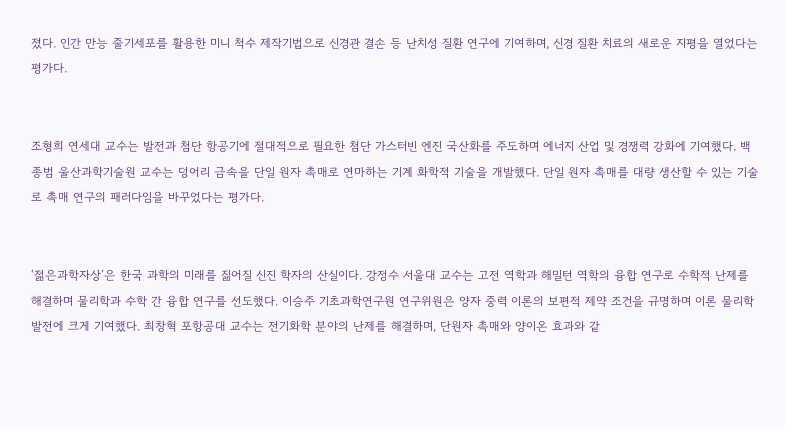졌다. 인간 만능 줄기세포를 활용한 미니 척수 제작기법으로 신경관 결손 등 난치성 질환 연구에 기여하며, 신경 질환 치료의 새로운 지평을 열었다는 평가다.


조형희 연세대 교수는 발전과 첨단 항공기에 절대적으로 필요한 첨단 가스터빈 엔진 국산화를 주도하며 에너지 산업 및 경쟁력 강화에 기여했다. 백종범 울산과학기술원 교수는 덩어리 금속을 단일 원자 촉매로 연마하는 기계 화학적 기술을 개발했다. 단일 원자 촉매를 대량 생산할 수 있는 기술로 촉매 연구의 패러다임을 바꾸었다는 평가다.


‘젊은과학자상’은 한국 과학의 미래를 짊어질 신진 학자의 산실이다. 강정수 서울대 교수는 고전 역학과 해밀턴 역학의 융합 연구로 수학적 난제를 해결하며 물리학과 수학 간 융합 연구를 선도했다. 이승주 기초과학연구원 연구위원은 양자 중력 이론의 보편적 제약 조건을 규명하며 이론 물리학 발전에 크게 기여했다. 최창혁 포항공대 교수는 전기화학 분야의 난제를 해결하며, 단원자 촉매와 양이온 효과와 같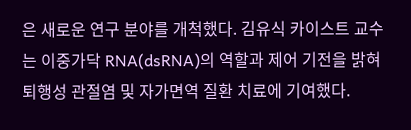은 새로운 연구 분야를 개척했다. 김유식 카이스트 교수는 이중가닥 RNA(dsRNA)의 역할과 제어 기전을 밝혀 퇴행성 관절염 및 자가면역 질환 치료에 기여했다.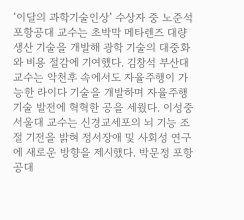‘이달의 과학기술인상’ 수상자 중 노준석 포항공대 교수는 초박막 메타렌즈 대량 생산 기술을 개발해 광학 기술의 대중화와 비용 절감에 기여했다. 김창석 부산대 교수는 악천후 속에서도 자율주행이 가능한 라이다 기술을 개발하며 자율주행 기술 발전에 혁혁한 공을 세웠다. 이성중 서울대 교수는 신경교세포의 뇌 기능 조절 기전을 밝혀 정서장애 및 사회성 연구에 새로운 방향을 제시했다. 박문정 포항공대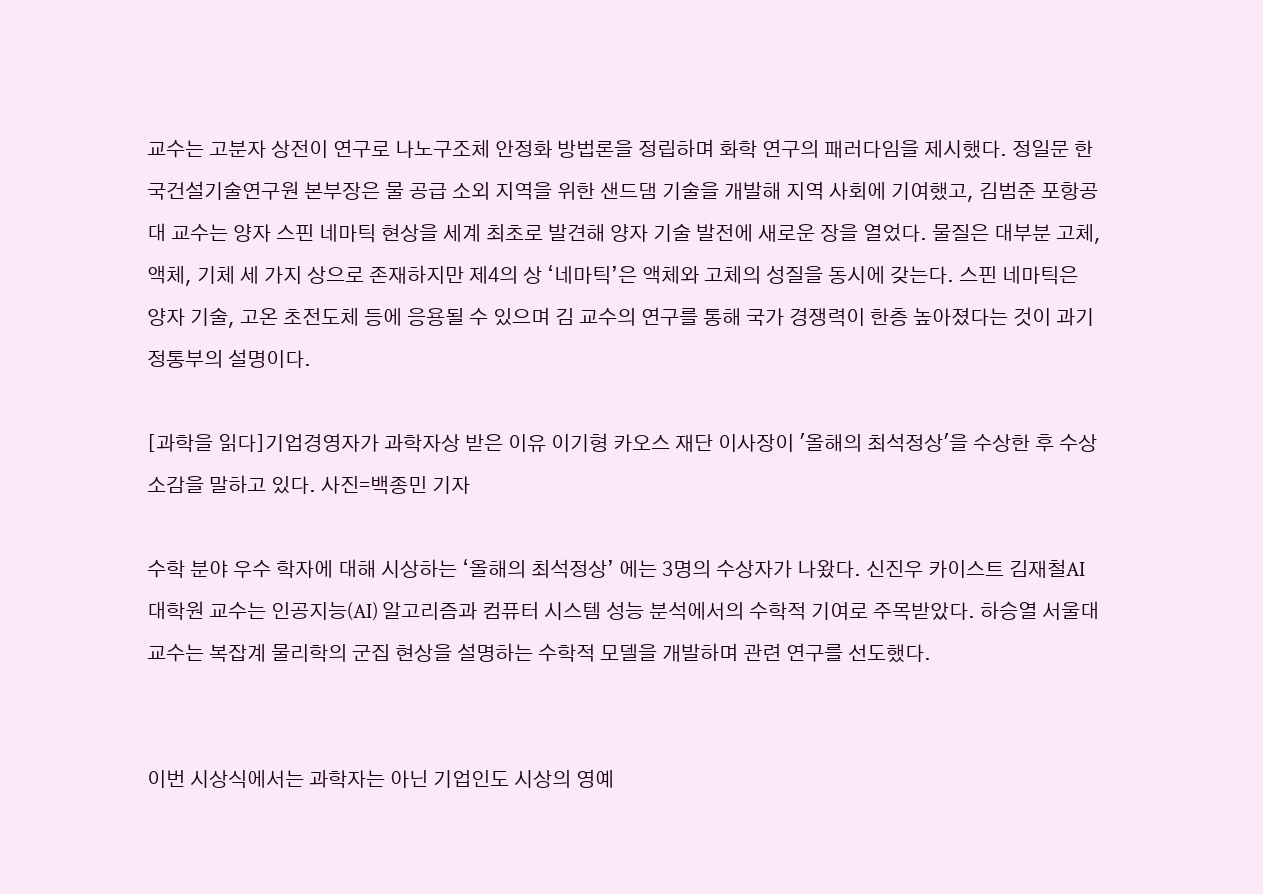교수는 고분자 상전이 연구로 나노구조체 안정화 방법론을 정립하며 화학 연구의 패러다임을 제시했다. 정일문 한국건설기술연구원 본부장은 물 공급 소외 지역을 위한 샌드댐 기술을 개발해 지역 사회에 기여했고, 김범준 포항공대 교수는 양자 스핀 네마틱 현상을 세계 최초로 발견해 양자 기술 발전에 새로운 장을 열었다. 물질은 대부분 고체, 액체, 기체 세 가지 상으로 존재하지만 제4의 상 ‘네마틱’은 액체와 고체의 성질을 동시에 갖는다. 스핀 네마틱은 양자 기술, 고온 초전도체 등에 응용될 수 있으며 김 교수의 연구를 통해 국가 경쟁력이 한층 높아졌다는 것이 과기정통부의 설명이다.

[과학을 읽다]기업경영자가 과학자상 받은 이유 이기형 카오스 재단 이사장이 '올해의 최석정상'을 수상한 후 수상소감을 말하고 있다. 사진=백종민 기자

수학 분야 우수 학자에 대해 시상하는 ‘올해의 최석정상’ 에는 3명의 수상자가 나왔다. 신진우 카이스트 김재철AI대학원 교수는 인공지능(AI) 알고리즘과 컴퓨터 시스템 성능 분석에서의 수학적 기여로 주목받았다. 하승열 서울대 교수는 복잡계 물리학의 군집 현상을 설명하는 수학적 모델을 개발하며 관련 연구를 선도했다.


이번 시상식에서는 과학자는 아닌 기업인도 시상의 영예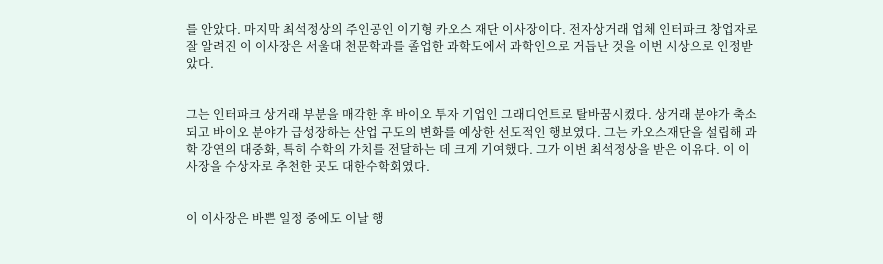를 안았다. 마지막 최석정상의 주인공인 이기형 카오스 재단 이사장이다. 전자상거래 업체 인터파크 창업자로 잘 알려진 이 이사장은 서울대 천문학과를 졸업한 과학도에서 과학인으로 거듭난 것을 이번 시상으로 인정받았다.


그는 인터파크 상거래 부분을 매각한 후 바이오 투자 기업인 그래디언트로 탈바꿈시켰다. 상거래 분야가 축소되고 바이오 분야가 급성장하는 산업 구도의 변화를 예상한 선도적인 행보였다. 그는 카오스재단을 설립해 과학 강연의 대중화, 특히 수학의 가치를 전달하는 데 크게 기여했다. 그가 이번 최석정상을 받은 이유다. 이 이사장을 수상자로 추천한 곳도 대한수학회였다.


이 이사장은 바쁜 일정 중에도 이날 행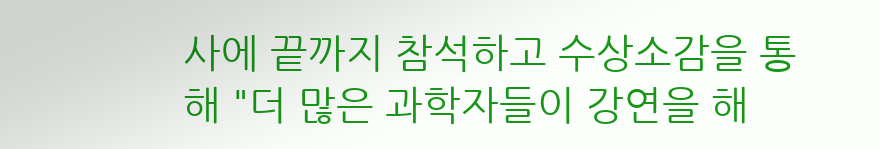사에 끝까지 참석하고 수상소감을 통해 "더 많은 과학자들이 강연을 해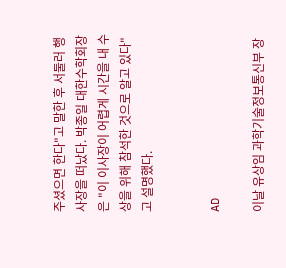주셨으면 한다"고 말한 후 서둘러 행사장을 떠났다. 박종일 대한수학회장은 "이 이사장이 어렵게 시간을 내 수상을 위해 참석한 것으로 알고 있다"고 설명했다.


AD

이날 유상임 과학기술정보통신부 장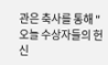관은 축사를 통해 "오늘 수상자들의 헌신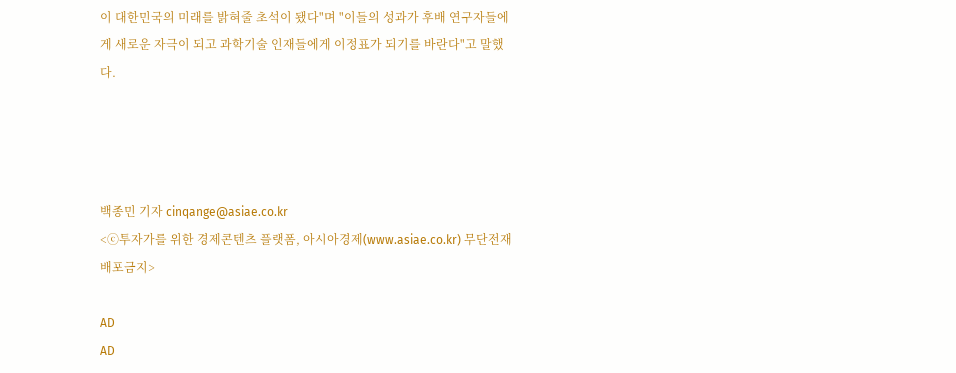이 대한민국의 미래를 밝혀줄 초석이 됐다"며 "이들의 성과가 후배 연구자들에게 새로운 자극이 되고 과학기술 인재들에게 이정표가 되기를 바란다"고 말했다.




백종민 기자 cinqange@asiae.co.kr
<ⓒ투자가를 위한 경제콘텐츠 플랫폼, 아시아경제(www.asiae.co.kr) 무단전재 배포금지>

AD
AD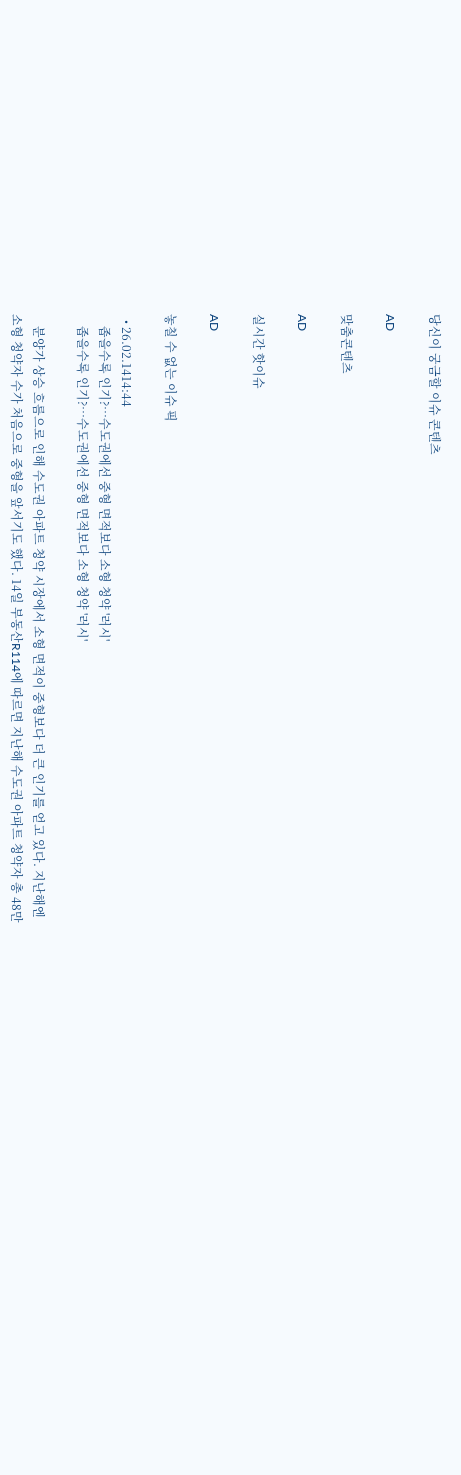당신이 궁금할 이슈 콘텐츠

AD

맞춤콘텐츠

AD

실시간 핫이슈

AD

놓칠 수 없는 이슈 픽

  • 26.02.1414:44
    좁을수록 인기?…수도권에선 중형 면적보다 소형 청약 '러시'
    좁을수록 인기?…수도권에선 중형 면적보다 소형 청약 '러시'

    분양가 상승 흐름으로 인해 수도권 아파트 청약 시장에서 소형 면적이 중형보다 더 큰 인기를 얻고 있다. 지난해엔 소형 청약자 수가 처음으로 중형을 앞서기도 했다. 14일 부동산R114에 따르면 지난해 수도권 아파트 청약자 총 48만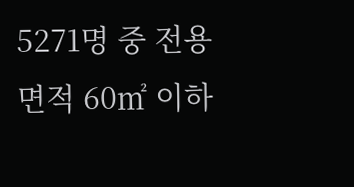5271명 중 전용면적 60㎡ 이하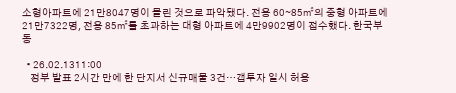소형아파트에 21만8047명이 몰린 것으로 파악됐다. 전용 60∼85㎡의 중형 아파트에 21만7322명, 전용 85㎡를 초과하는 대형 아파트에 4만9902명이 접수했다. 한국부동

  • 26.02.1311:00
    정부 발표 2시간 만에 한 단지서 신규매물 3건…갭투자 일시 허용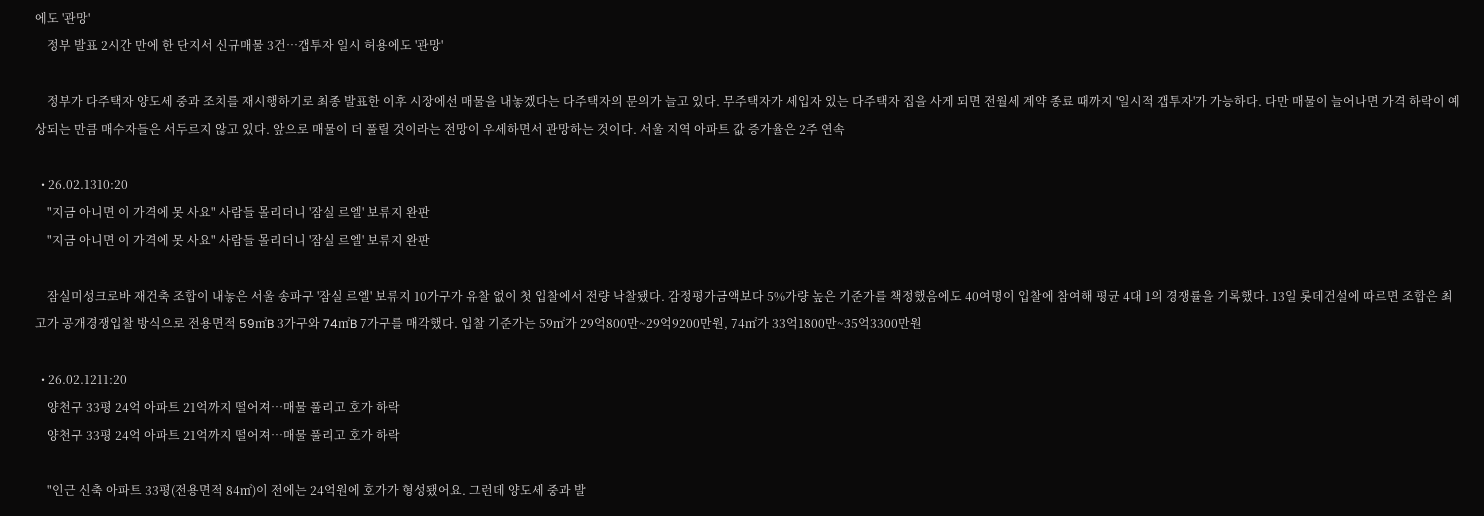에도 '관망'
    정부 발표 2시간 만에 한 단지서 신규매물 3건…갭투자 일시 허용에도 '관망'

    정부가 다주택자 양도세 중과 조치를 재시행하기로 최종 발표한 이후 시장에선 매물을 내놓겠다는 다주택자의 문의가 늘고 있다. 무주택자가 세입자 있는 다주택자 집을 사게 되면 전월세 계약 종료 때까지 '일시적 갭투자'가 가능하다. 다만 매물이 늘어나면 가격 하락이 예상되는 만큼 매수자들은 서두르지 않고 있다. 앞으로 매물이 더 풀릴 것이라는 전망이 우세하면서 관망하는 것이다. 서울 지역 아파트 값 증가율은 2주 연속

  • 26.02.1310:20
    "지금 아니면 이 가격에 못 사요" 사람들 몰리더니 '잠실 르엘' 보류지 완판
    "지금 아니면 이 가격에 못 사요" 사람들 몰리더니 '잠실 르엘' 보류지 완판

    잠실미성크로바 재건축 조합이 내놓은 서울 송파구 '잠실 르엘' 보류지 10가구가 유찰 없이 첫 입찰에서 전량 낙찰됐다. 감정평가금액보다 5%가량 높은 기준가를 책정했음에도 40여명이 입찰에 참여해 평균 4대 1의 경쟁률을 기록했다. 13일 롯데건설에 따르면 조합은 최고가 공개경쟁입찰 방식으로 전용면적 59㎡B 3가구와 74㎡B 7가구를 매각했다. 입찰 기준가는 59㎡가 29억800만~29억9200만원, 74㎡가 33억1800만~35억3300만원

  • 26.02.1211:20
    양천구 33평 24억 아파트 21억까지 떨어져…매물 풀리고 호가 하락
    양천구 33평 24억 아파트 21억까지 떨어져…매물 풀리고 호가 하락

    "인근 신축 아파트 33평(전용면적 84㎡)이 전에는 24억원에 호가가 형성됐어요. 그런데 양도세 중과 발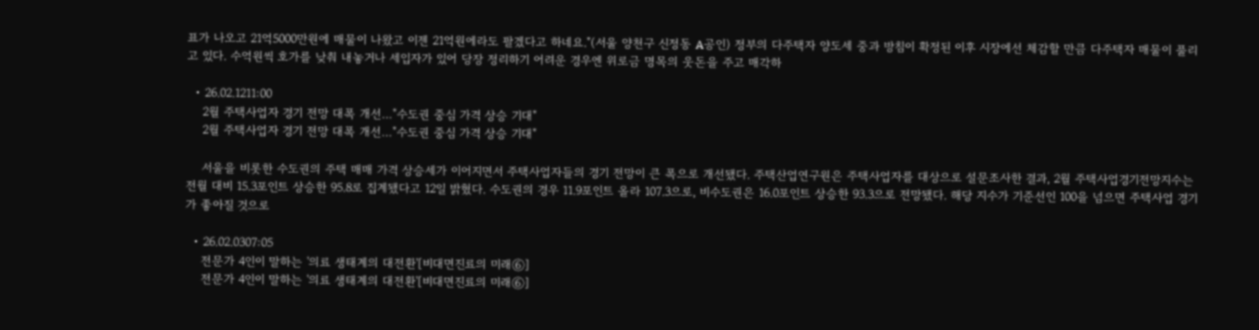표가 나오고 21억5000만원에 매물이 나왔고 이젠 21억원에라도 팔겠다고 하네요."(서울 양천구 신정동 A공인) 정부의 다주택자 양도세 중과 방침이 확정된 이후 시장에선 체감할 만큼 다주택자 매물이 풀리고 있다. 수억원씩 호가를 낮춰 내놓거나 세입자가 있어 당장 정리하기 어려운 경우엔 위로금 명목의 웃돈을 주고 매각하

  • 26.02.1211:00
    2월 주택사업자 경기 전망 대폭 개선…"수도권 중심 가격 상승 기대"
    2월 주택사업자 경기 전망 대폭 개선…"수도권 중심 가격 상승 기대"

    서울을 비롯한 수도권의 주택 매매 가격 상승세가 이어지면서 주택사업자들의 경기 전망이 큰 폭으로 개선됐다. 주택산업연구원은 주택사업자를 대상으로 설문조사한 결과, 2월 주택사업경기전망지수는 전월 대비 15.3포인트 상승한 95.8로 집계됐다고 12일 밝혔다. 수도권의 경우 11.9포인트 올라 107.3으로, 비수도권은 16.0포인트 상승한 93.3으로 전망됐다. 해당 지수가 기준선인 100을 넘으면 주택사업 경기가 좋아질 것으로

  • 26.02.0307:05
    전문가 4인이 말하는 '의료 생태계의 대전환'[비대면진료의 미래⑥]
    전문가 4인이 말하는 '의료 생태계의 대전환'[비대면진료의 미래⑥]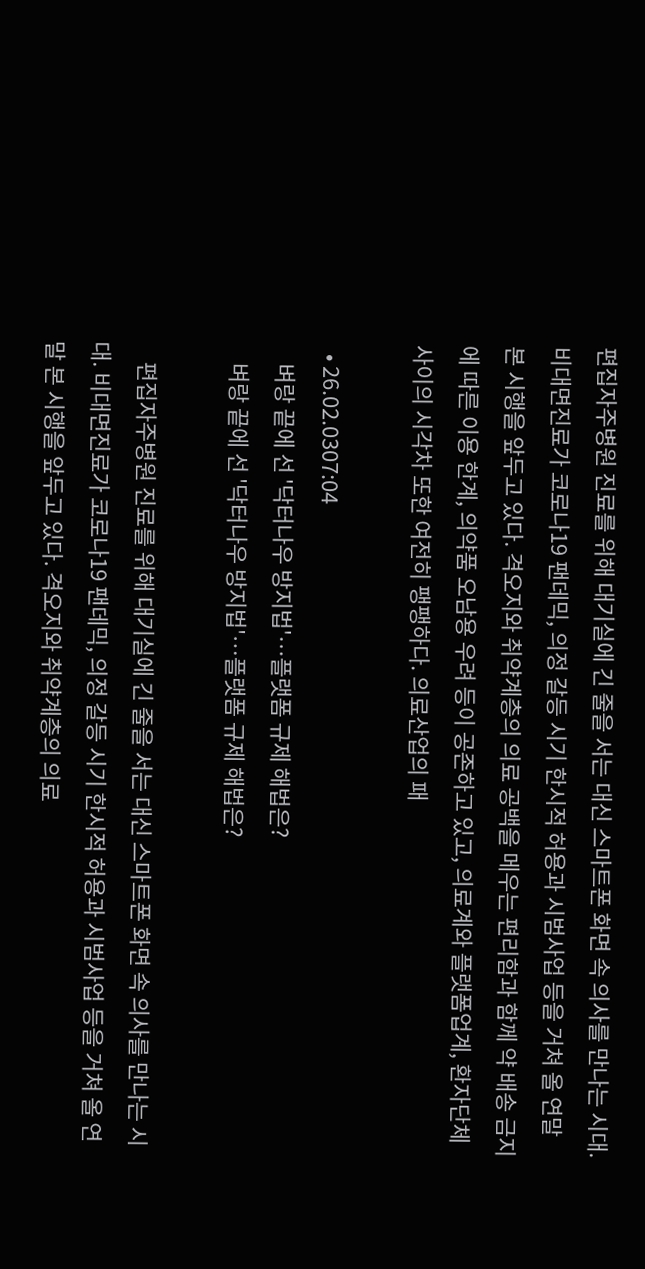편집자주병원 진료를 위해 대기실에 긴 줄을 서는 대신 스마트폰 화면 속 의사를 만나는 시대. 비대면진료가 코로나19 팬데믹, 의정 갈등 시기 한시적 허용과 시범사업 등을 거쳐 올 연말 본 시행을 앞두고 있다. 격오지와 취약계층의 의료 공백을 메우는 편리함과 함께 약 배송 금지에 따른 이용 한계, 의약품 오남용 우려 등이 공존하고 있고, 의료계와 플랫폼업계, 환자단체 사이의 시각차 또한 여전히 팽팽하다. 의료산업의 패

  • 26.02.0307:04
    벼랑 끝에 선 '닥터나우 방지법'…플랫폼 규제 해법은?
    벼랑 끝에 선 '닥터나우 방지법'…플랫폼 규제 해법은?

    편집자주병원 진료를 위해 대기실에 긴 줄을 서는 대신 스마트폰 화면 속 의사를 만나는 시대. 비대면진료가 코로나19 팬데믹, 의정 갈등 시기 한시적 허용과 시범사업 등을 거쳐 올 연말 본 시행을 앞두고 있다. 격오지와 취약계층의 의료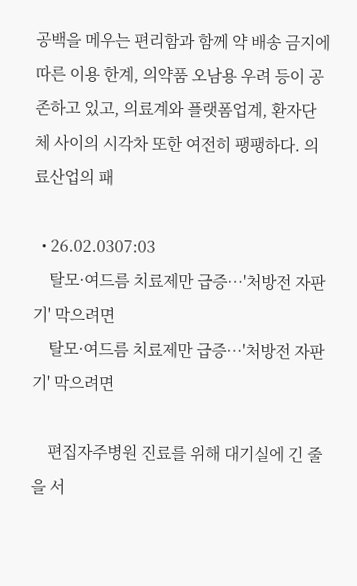공백을 메우는 편리함과 함께 약 배송 금지에 따른 이용 한계, 의약품 오남용 우려 등이 공존하고 있고, 의료계와 플랫폼업계, 환자단체 사이의 시각차 또한 여전히 팽팽하다. 의료산업의 패

  • 26.02.0307:03
    탈모·여드름 치료제만 급증…'처방전 자판기' 막으려면
    탈모·여드름 치료제만 급증…'처방전 자판기' 막으려면

    편집자주병원 진료를 위해 대기실에 긴 줄을 서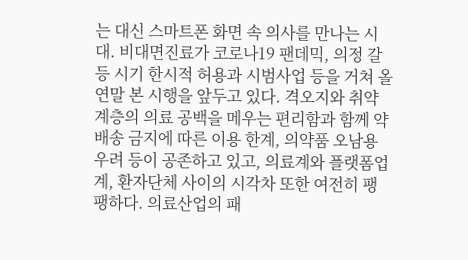는 대신 스마트폰 화면 속 의사를 만나는 시대. 비대면진료가 코로나19 팬데믹, 의정 갈등 시기 한시적 허용과 시범사업 등을 거쳐 올 연말 본 시행을 앞두고 있다. 격오지와 취약계층의 의료 공백을 메우는 편리함과 함께 약 배송 금지에 따른 이용 한계, 의약품 오남용 우려 등이 공존하고 있고, 의료계와 플랫폼업계, 환자단체 사이의 시각차 또한 여전히 팽팽하다. 의료산업의 패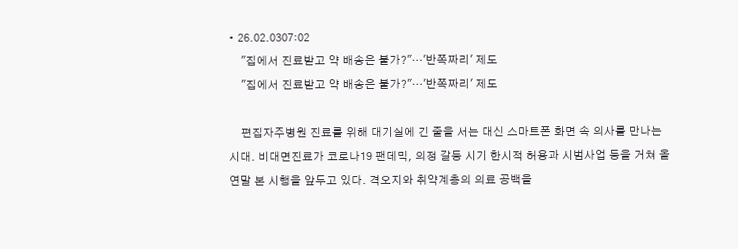• 26.02.0307:02
    "집에서 진료받고 약 배송은 불가?"…'반쪽짜리' 제도
    "집에서 진료받고 약 배송은 불가?"…'반쪽짜리' 제도

    편집자주병원 진료를 위해 대기실에 긴 줄을 서는 대신 스마트폰 화면 속 의사를 만나는 시대. 비대면진료가 코로나19 팬데믹, 의정 갈등 시기 한시적 허용과 시범사업 등을 거쳐 올 연말 본 시행을 앞두고 있다. 격오지와 취약계층의 의료 공백을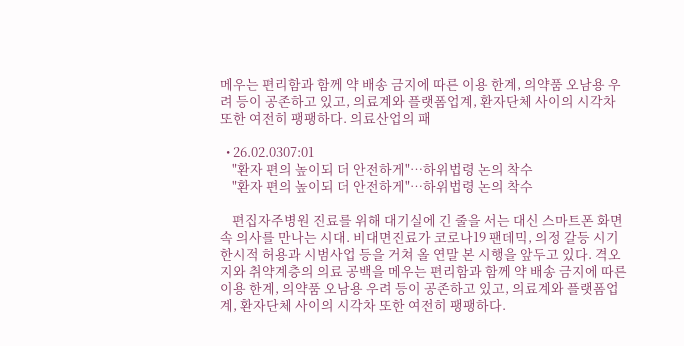메우는 편리함과 함께 약 배송 금지에 따른 이용 한계, 의약품 오남용 우려 등이 공존하고 있고, 의료계와 플랫폼업계, 환자단체 사이의 시각차 또한 여전히 팽팽하다. 의료산업의 패

  • 26.02.0307:01
    "환자 편의 높이되 더 안전하게"…하위법령 논의 착수
    "환자 편의 높이되 더 안전하게"…하위법령 논의 착수

    편집자주병원 진료를 위해 대기실에 긴 줄을 서는 대신 스마트폰 화면 속 의사를 만나는 시대. 비대면진료가 코로나19 팬데믹, 의정 갈등 시기 한시적 허용과 시범사업 등을 거쳐 올 연말 본 시행을 앞두고 있다. 격오지와 취약계층의 의료 공백을 메우는 편리함과 함께 약 배송 금지에 따른 이용 한계, 의약품 오남용 우려 등이 공존하고 있고, 의료계와 플랫폼업계, 환자단체 사이의 시각차 또한 여전히 팽팽하다.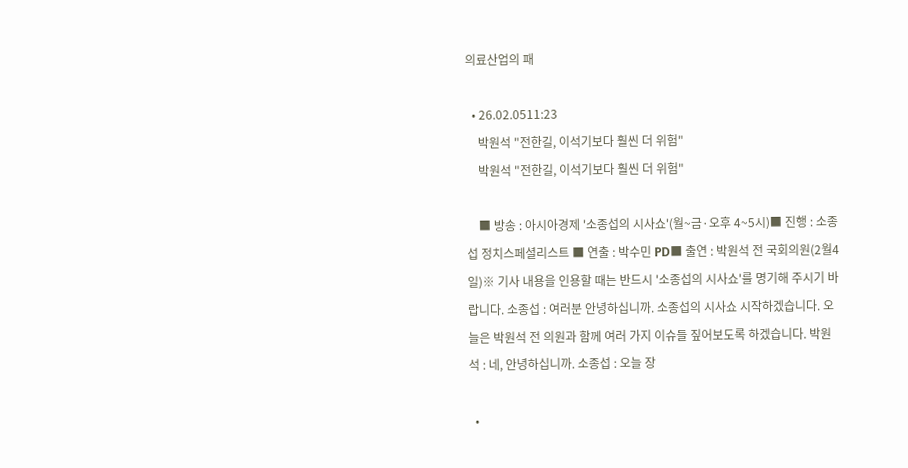의료산업의 패

  • 26.02.0511:23
    박원석 "전한길, 이석기보다 훨씬 더 위험"
    박원석 "전한길, 이석기보다 훨씬 더 위험"

    ■ 방송 : 아시아경제 '소종섭의 시사쇼'(월~금·오후 4~5시)■ 진행 : 소종섭 정치스페셜리스트 ■ 연출 : 박수민 PD■ 출연 : 박원석 전 국회의원(2월4일)※ 기사 내용을 인용할 때는 반드시 '소종섭의 시사쇼'를 명기해 주시기 바랍니다. 소종섭 : 여러분 안녕하십니까. 소종섭의 시사쇼 시작하겠습니다. 오늘은 박원석 전 의원과 함께 여러 가지 이슈들 짚어보도록 하겠습니다. 박원석 : 네, 안녕하십니까. 소종섭 : 오늘 장

  •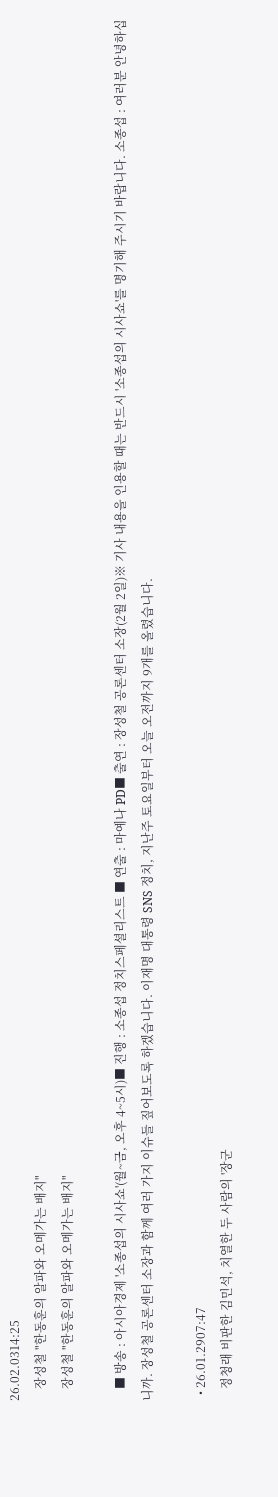26.02.0314:25
    장성철 "한동훈의 알파와 오메가는 배지"
    장성철 "한동훈의 알파와 오메가는 배지"

    ■ 방송 : 아시아경제 '소종섭의 시사쇼'(월~금, 오후 4~5시)■ 진행 : 소종섭 정치스페셜리스트 ■ 연출 : 마예나 PD■ 출연 : 장성철 공론센터 소장(2월 2일)※ 기사 내용을 인용할 때는 반드시 '소종섭의 시사쇼'를 명기해 주시기 바랍니다. 소종섭 : 여러분 안녕하십니까. 장성철 공론센터 소장과 함께 여러 가지 이슈들 짚어보도록 하겠습니다. 이재명 대통령 SNS 정치, 지난주 토요일부터 오늘 오전까지 9개를 올렸습니다.

  • 26.01.2907:47
    정청래 비판한 김민석, 치열한 두 사람의 '장군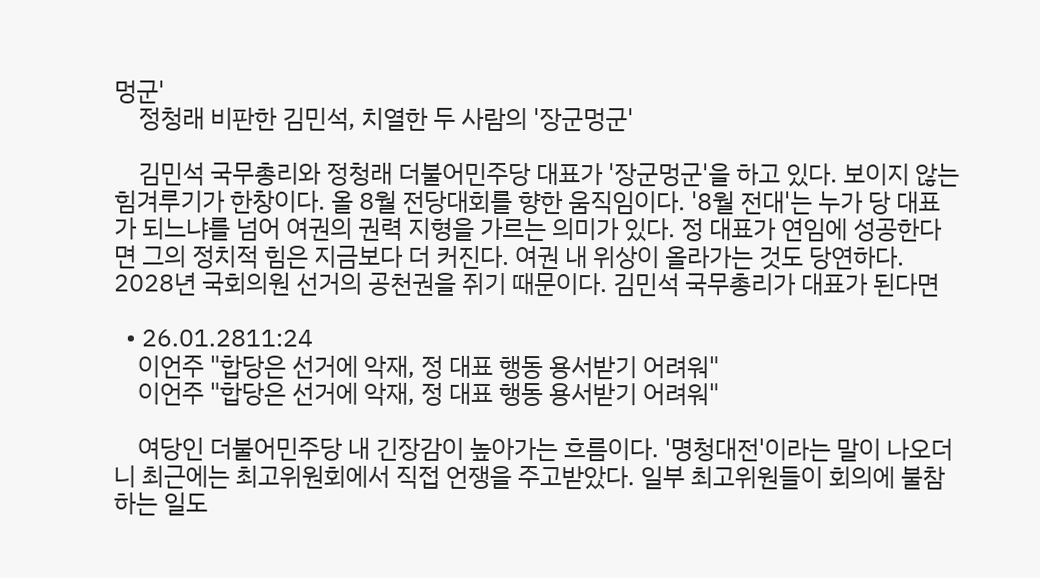멍군'
    정청래 비판한 김민석, 치열한 두 사람의 '장군멍군'

    김민석 국무총리와 정청래 더불어민주당 대표가 '장군멍군'을 하고 있다. 보이지 않는 힘겨루기가 한창이다. 올 8월 전당대회를 향한 움직임이다. '8월 전대'는 누가 당 대표가 되느냐를 넘어 여권의 권력 지형을 가르는 의미가 있다. 정 대표가 연임에 성공한다면 그의 정치적 힘은 지금보다 더 커진다. 여권 내 위상이 올라가는 것도 당연하다. 2028년 국회의원 선거의 공천권을 쥐기 때문이다. 김민석 국무총리가 대표가 된다면

  • 26.01.2811:24
    이언주 "합당은 선거에 악재, 정 대표 행동 용서받기 어려워"
    이언주 "합당은 선거에 악재, 정 대표 행동 용서받기 어려워"

    여당인 더불어민주당 내 긴장감이 높아가는 흐름이다. '명청대전'이라는 말이 나오더니 최근에는 최고위원회에서 직접 언쟁을 주고받았다. 일부 최고위원들이 회의에 불참하는 일도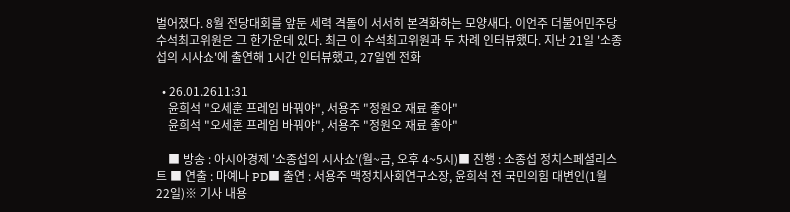벌어졌다. 8월 전당대회를 앞둔 세력 격돌이 서서히 본격화하는 모양새다. 이언주 더불어민주당 수석최고위원은 그 한가운데 있다. 최근 이 수석최고위원과 두 차례 인터뷰했다. 지난 21일 '소종섭의 시사쇼'에 출연해 1시간 인터뷰했고, 27일엔 전화

  • 26.01.2611:31
    윤희석 "오세훈 프레임 바꿔야", 서용주 "정원오 재료 좋아"
    윤희석 "오세훈 프레임 바꿔야", 서용주 "정원오 재료 좋아"

    ■ 방송 : 아시아경제 '소종섭의 시사쇼'(월~금, 오후 4~5시)■ 진행 : 소종섭 정치스페셜리스트 ■ 연출 : 마예나 PD■ 출연 : 서용주 맥정치사회연구소장, 윤희석 전 국민의힘 대변인(1월 22일)※ 기사 내용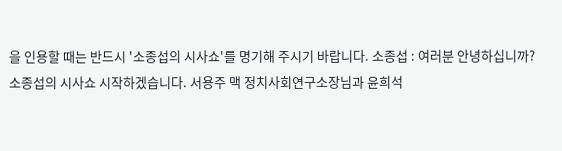을 인용할 때는 반드시 '소종섭의 시사쇼'를 명기해 주시기 바랍니다. 소종섭 : 여러분 안녕하십니까? 소종섭의 시사쇼 시작하겠습니다. 서용주 맥 정치사회연구소장님과 윤희석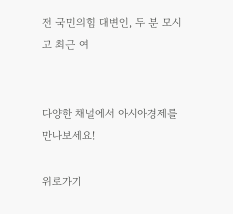전 국민의힘 대변인, 두 분 모시고 최근 여


다양한 채널에서 아시아경제를 만나보세요!

위로가기